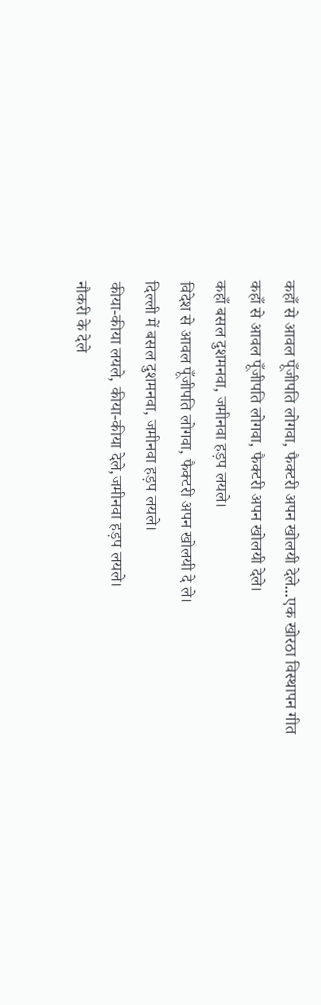कहाँ से आवल पूँजीपति लोगवा, फैक्टरी अपन खोलयी देले...एक खोरठा विस्थापन गीत
कहाँ से आवल पूँजीपति लोगवा, फैक्टरी अपन खोलयी देले।
कहाँ बसल दुशमनवा, जमीनवा हड़प लयले।
विदेश से आवल पूँजीपति लोगवा, फैक्टरी अपन खोलयी दे ले।
दिल्ली में बसल दुशमनवा, जमीनवा हड़प लयले।
कीया-कीया लयले, कीया-कीया देले,जमीनवा हड़प लयले।
नौकरी के देले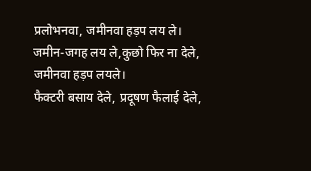प्रलोभनवा, जमीनवा हड़प लय ले।
जमीन-जगह लय ले,कुछो फिर ना देले, जमीनवा हड़प लयले।
फैक्टरी बसाय देले, प्रदूषण फैलाई देले,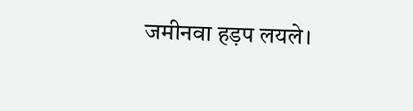जमीनवा हड़प लयले।